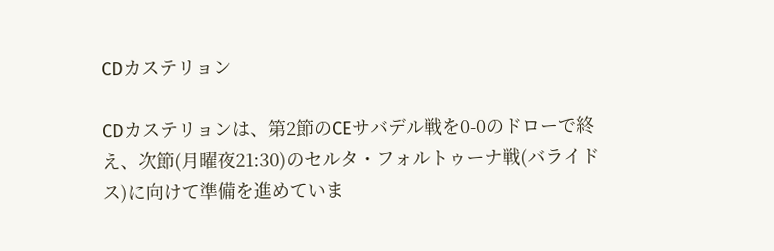CDカステリョン

CDカステリョンは、第2節のCEサバデル戦を0-0のドローで終え、次節(月曜夜21:30)のセルタ・フォルトゥーナ戦(バライドス)に向けて準備を進めていま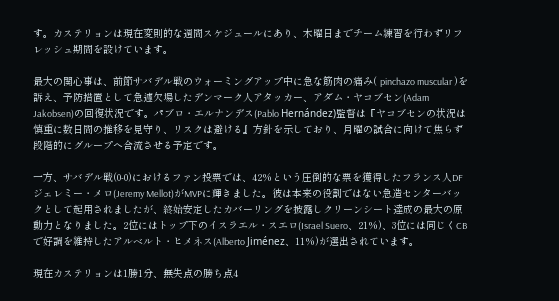す。カステリョンは現在変則的な週間スケジュールにあり、木曜日までチーム練習を行わずリフレッシュ期間を設けています。

最大の関心事は、前節サバデル戦のウォーミングアップ中に急な筋肉の痛み( pinchazo muscular )を訴え、予防措置として急遽欠場したデンマーク人アタッカー、アダム・ヤコブセン(Adam Jakobsen)の回復状況です。パブロ・エルナンデス(Pablo Hernández)監督は『ヤコブセンの状況は慎重に数日間の推移を見守り、リスクは避ける』方針を示しており、月曜の試合に向けて焦らず段階的にグループへ合流させる予定です。

一方、サバデル戦(0-0)におけるファン投票では、42%という圧倒的な票を獲得したフランス人DFジェレミー・メロ(Jeremy Mellot)がMVPに輝きました。彼は本来の役割ではない急造センターバックとして起用されましたが、終始安定したカバーリングを披露しクリーンシート達成の最大の原動力となりました。2位にはトップ下のイスラエル・スエロ(Israel Suero、21%)、3位には同じくCBで好調を維持したアルベルト・ヒメネス(Alberto Jiménez、11%)が選出されています。

現在カステリョンは1勝1分、無失点の勝ち点4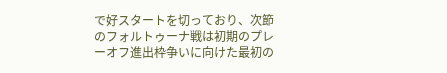で好スタートを切っており、次節のフォルトゥーナ戦は初期のプレーオフ進出枠争いに向けた最初の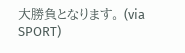大勝負となります。 (via SPORT)